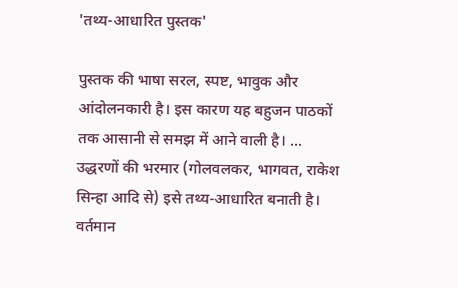'तथ्य-आधारित पुस्तक'

पुस्तक की भाषा सरल, स्पष्ट, भावुक और आंदोलनकारी है। इस कारण यह बहुजन पाठकों तक आसानी से समझ में आने वाली है। ... उद्धरणों की भरमार (गोलवलकर, भागवत, राकेश सिन्हा आदि से) इसे तथ्य-आधारित बनाती है। वर्तमान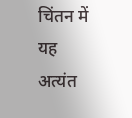चिंतन में यह अत्यंत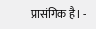प्रासंगिक है। -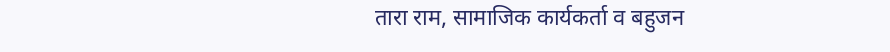तारा राम, सामाजिक कार्यकर्ता व बहुजन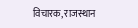विचारक, राजस्थान